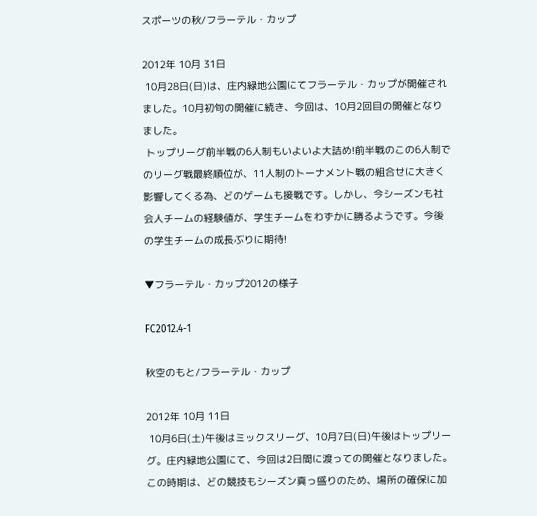スポーツの秋/フラーテル・カップ

2012年 10月 31日
 10月28日(日)は、庄内緑地公園にてフラーテル・カップが開催されました。10月初旬の開催に続き、今回は、10月2回目の開催となりました。
 トップリーグ前半戦の6人制もいよいよ大詰め!前半戦のこの6人制でのリーグ戦最終順位が、11人制のトーナメント戦の組合せに大きく影響してくる為、どのゲームも接戦です。しかし、今シーズンも社会人チームの経験値が、学生チームをわずかに勝るようです。今後の学生チームの成長ぶりに期待!

▼フラーテル・カップ2012の様子

FC2012.4-1

秋空のもと/フラーテル・カップ

2012年 10月 11日
 10月6日(土)午後はミックスリーグ、10月7日(日)午後はトップリーグ。庄内緑地公園にて、今回は2日間に渡っての開催となりました。この時期は、どの競技もシーズン真っ盛りのため、場所の確保に加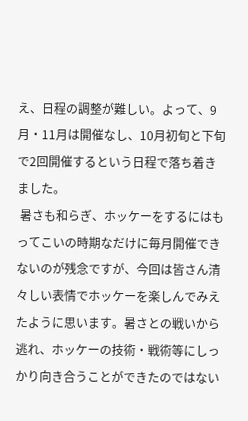え、日程の調整が難しい。よって、9月・11月は開催なし、10月初旬と下旬で2回開催するという日程で落ち着きました。
 暑さも和らぎ、ホッケーをするにはもってこいの時期なだけに毎月開催できないのが残念ですが、今回は皆さん清々しい表情でホッケーを楽しんでみえたように思います。暑さとの戦いから逃れ、ホッケーの技術・戦術等にしっかり向き合うことができたのではない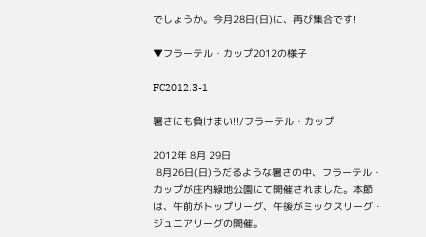でしょうか。今月28日(日)に、再び集合です!

▼フラーテル・カップ2012の様子

FC2012.3-1

暑さにも負けまい!!/フラーテル・カップ

2012年 8月 29日
 8月26日(日)うだるような暑さの中、フラーテル・カップが庄内緑地公園にて開催されました。本節は、午前がトップリーグ、午後がミックスリーグ・ジュニアリーグの開催。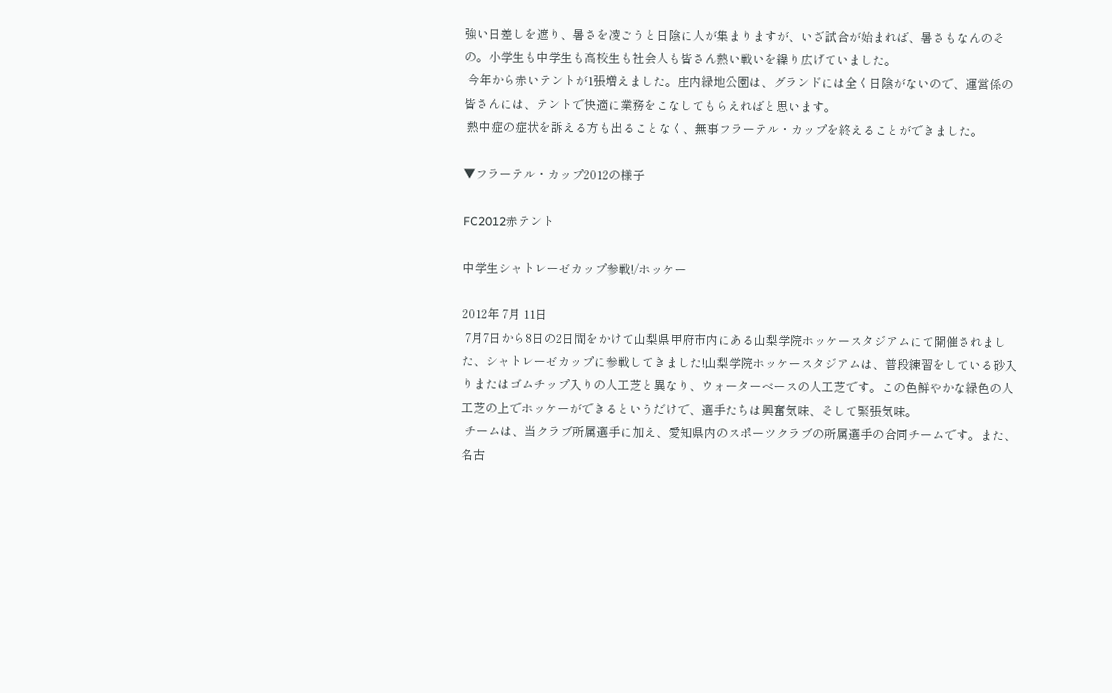強い日差しを遮り、暑さを凌ごうと日陰に人が集まりますが、いざ試合が始まれば、暑さもなんのその。小学生も中学生も高校生も社会人も皆さん熱い戦いを繰り広げていました。
 今年から赤いテントが1張増えました。庄内緑地公園は、グランドには全く日陰がないので、運営係の皆さんには、テントで快適に業務をこなしてもらえればと思います。
 熱中症の症状を訴える方も出ることなく、無事フラーテル・カップを終えることができました。

▼フラーテル・カップ2012の様子

FC2012赤テント

中学生シャトレーゼカップ参戦!/ホッケー

2012年 7月 11日
 7月7日から8日の2日間をかけて山梨県甲府市内にある山梨学院ホッケースタジアムにて開催されました、シャトレーゼカップに参戦してきました!山梨学院ホッケースタジアムは、普段練習をしている砂入りまたはゴムチップ入りの人工芝と異なり、ウォーターベースの人工芝です。この色鮮やかな緑色の人工芝の上でホッケーができるというだけで、選手たちは興奮気味、そして緊張気味。
 チームは、当クラブ所属選手に加え、愛知県内のスポーツクラブの所属選手の合同チームです。また、名古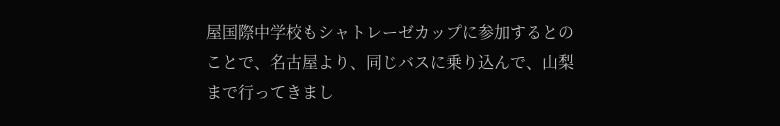屋国際中学校もシャトレーゼカップに参加するとのことで、名古屋より、同じバスに乗り込んで、山梨まで行ってきまし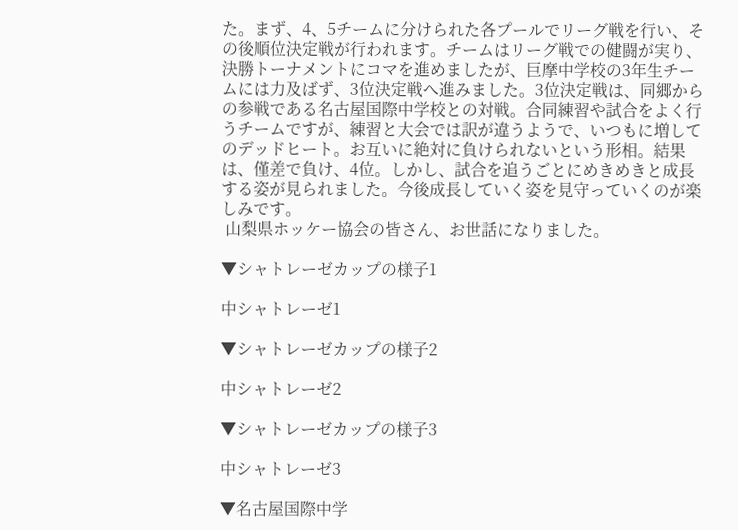た。まず、4、5チームに分けられた各プールでリーグ戦を行い、その後順位決定戦が行われます。チームはリーグ戦での健闘が実り、決勝トーナメントにコマを進めましたが、巨摩中学校の3年生チームには力及ばず、3位決定戦へ進みました。3位決定戦は、同郷からの参戦である名古屋国際中学校との対戦。合同練習や試合をよく行うチームですが、練習と大会では訳が違うようで、いつもに増してのデッドヒート。お互いに絶対に負けられないという形相。結果は、僅差で負け、4位。しかし、試合を追うごとにめきめきと成長する姿が見られました。今後成長していく姿を見守っていくのが楽しみです。
 山梨県ホッケー協会の皆さん、お世話になりました。

▼シャトレーゼカップの様子1

中シャトレーゼ1

▼シャトレーゼカップの様子2

中シャトレーゼ2

▼シャトレーゼカップの様子3

中シャトレーゼ3

▼名古屋国際中学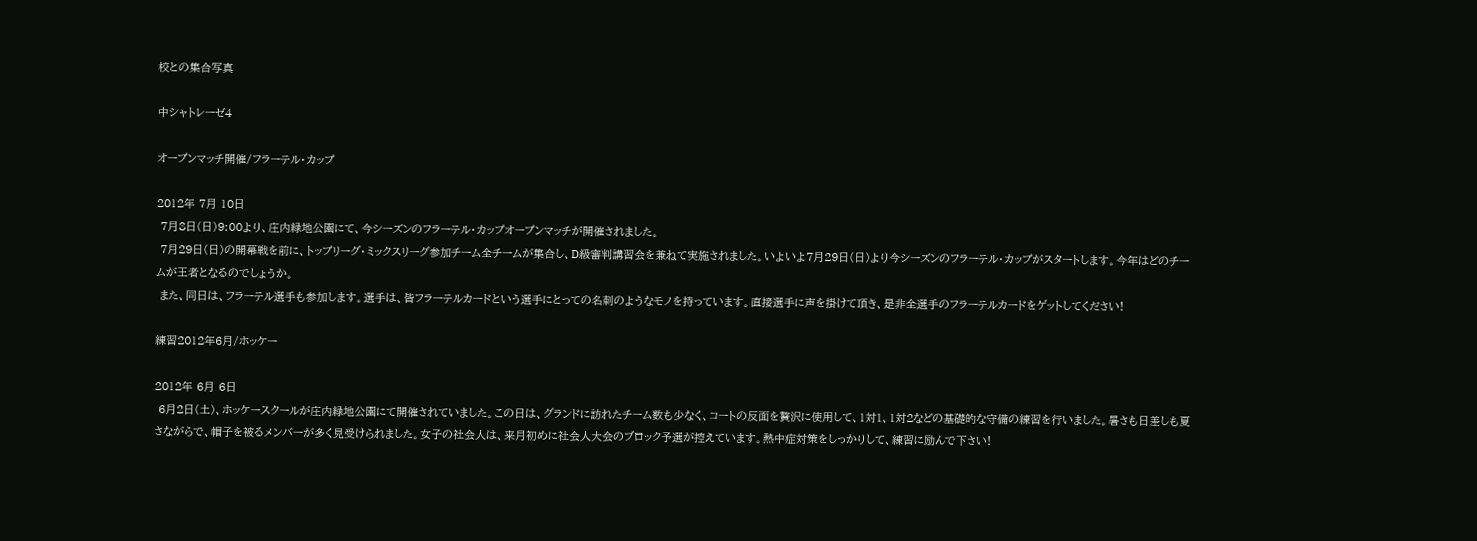校との集合写真

中シャトレーゼ4

オープンマッチ開催/フラーテル・カップ

2012年 7月 10日
 7月8日(日)9:00より、庄内緑地公園にて、今シーズンのフラーテル・カップオープンマッチが開催されました。
 7月29日(日)の開幕戦を前に、トップリーグ・ミックスリーグ参加チーム全チームが集合し、D級審判講習会を兼ねて実施されました。いよいよ7月29日(日)より今シーズンのフラーテル・カップがスタートします。今年はどのチームが王者となるのでしょうか。
 また、同日は、フラーテル選手も参加します。選手は、皆フラーテルカードという選手にとっての名刺のようなモノを持っています。直接選手に声を掛けて頂き、是非全選手のフラーテルカードをゲットしてください!

練習2012年6月/ホッケー

2012年 6月 6日
 6月2日(土)、ホッケースクールが庄内緑地公園にて開催されていました。この日は、グランドに訪れたチーム数も少なく、コートの反面を贅沢に使用して、1対1、1対2などの基礎的な守備の練習を行いました。暑さも日差しも夏さながらで、帽子を被るメンバーが多く見受けられました。女子の社会人は、来月初めに社会人大会のブロック予選が控えています。熱中症対策をしっかりして、練習に励んで下さい!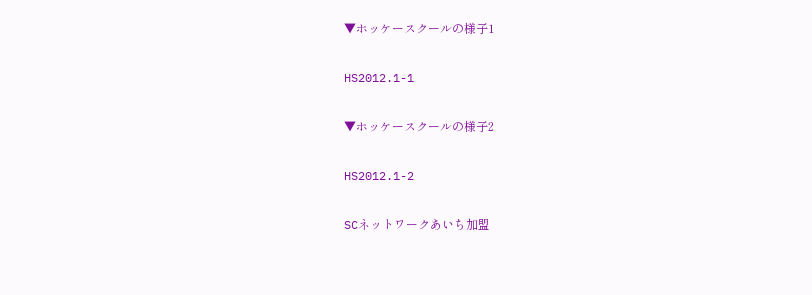▼ホッケースクールの様子1

HS2012.1-1

▼ホッケースクールの様子2

HS2012.1-2

SCネットワークあいち加盟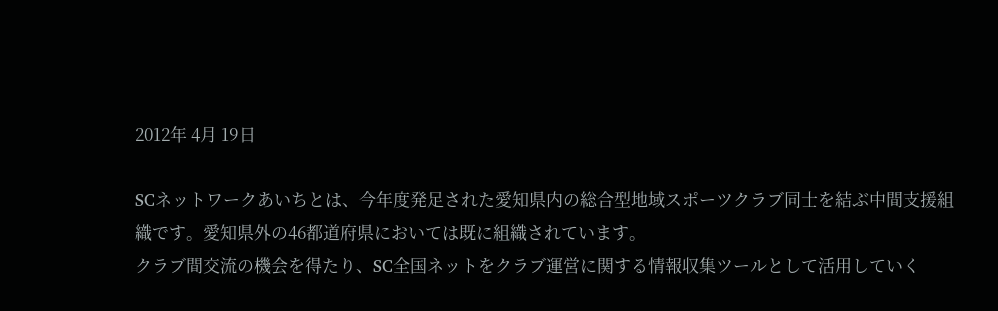2012年 4月 19日

SCネットワークあいちとは、今年度発足された愛知県内の総合型地域スポーツクラブ同士を結ぶ中間支援組織です。愛知県外の46都道府県においては既に組織されています。
クラブ間交流の機会を得たり、SC全国ネットをクラブ運営に関する情報収集ツールとして活用していく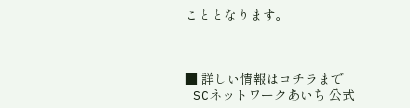こととなります。



■ 詳しい情報はコチラまで
 SCネットワークあいち 公式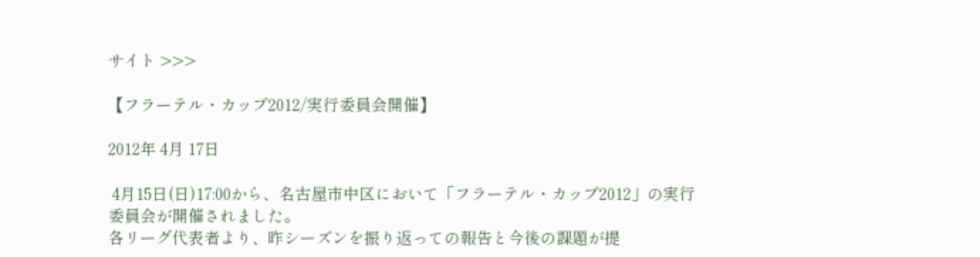サイト >>>

【フラーテル・カップ2012/実行委員会開催】

2012年 4月 17日

 4月15日(日)17:00から、名古屋市中区において「フラーテル・カップ2012」の実行委員会が開催されました。
各リーグ代表者より、昨シーズンを振り返っての報告と今後の課題が提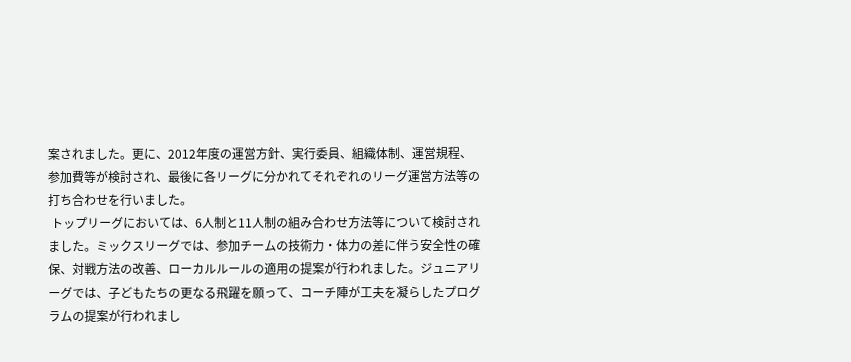案されました。更に、2012年度の運営方針、実行委員、組織体制、運営規程、参加費等が検討され、最後に各リーグに分かれてそれぞれのリーグ運営方法等の打ち合わせを行いました。
 トップリーグにおいては、6人制と11人制の組み合わせ方法等について検討されました。ミックスリーグでは、参加チームの技術力・体力の差に伴う安全性の確保、対戦方法の改善、ローカルルールの適用の提案が行われました。ジュニアリーグでは、子どもたちの更なる飛躍を願って、コーチ陣が工夫を凝らしたプログラムの提案が行われまし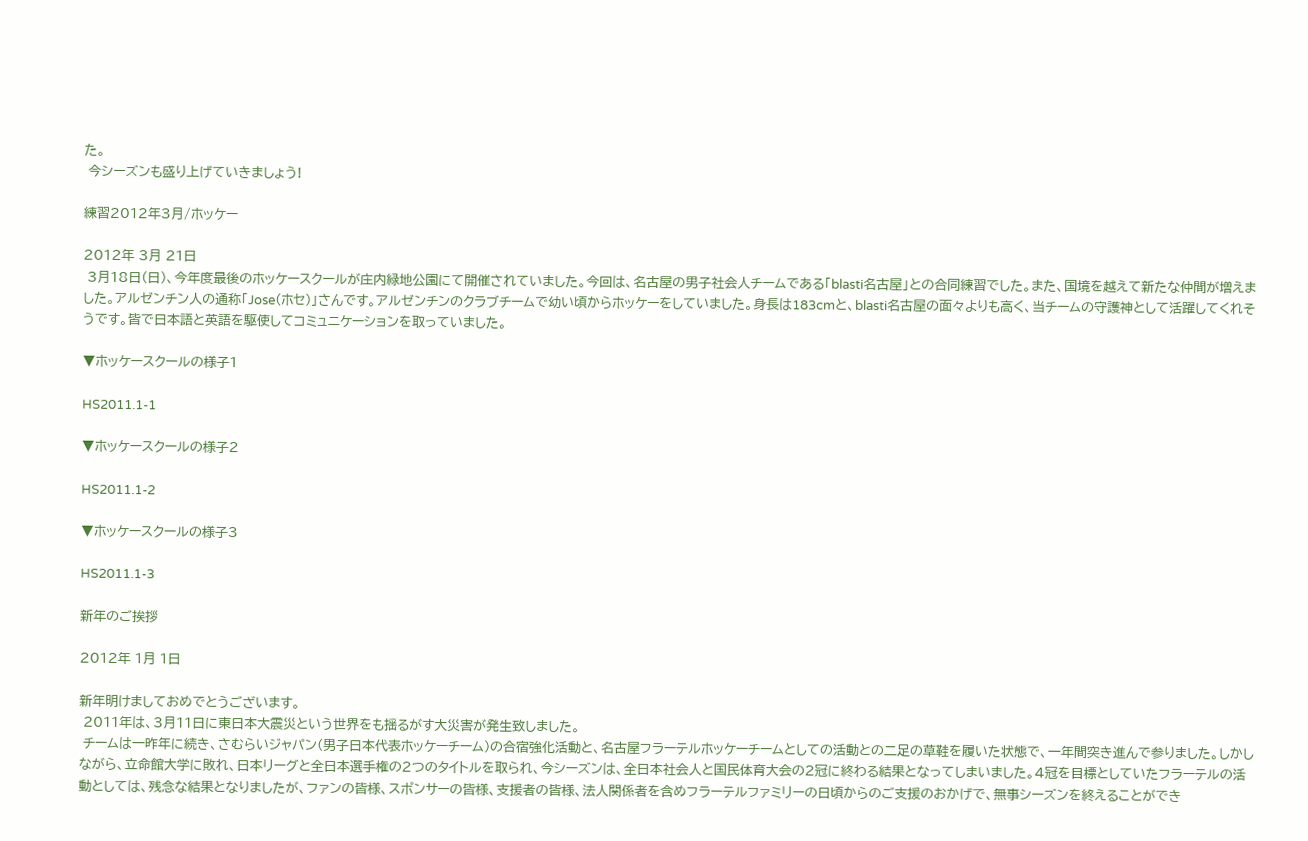た。
 今シーズンも盛り上げていきましょう!

練習2012年3月/ホッケー

2012年 3月 21日
 3月18日(日)、今年度最後のホッケースクールが庄内緑地公園にて開催されていました。今回は、名古屋の男子社会人チームである「blasti名古屋」との合同練習でした。また、国境を越えて新たな仲間が増えました。アルゼンチン人の通称「Jose(ホセ)」さんです。アルゼンチンのクラブチームで幼い頃からホッケーをしていました。身長は183cmと、blasti名古屋の面々よりも高く、当チームの守護神として活躍してくれそうです。皆で日本語と英語を駆使してコミュニケーションを取っていました。

▼ホッケースクールの様子1

HS2011.1-1

▼ホッケースクールの様子2

HS2011.1-2

▼ホッケースクールの様子3

HS2011.1-3

新年のご挨拶

2012年 1月 1日

新年明けましておめでとうございます。
 2011年は、3月11日に東日本大震災という世界をも揺るがす大災害が発生致しました。
 チームは一昨年に続き、さむらいジャパン(男子日本代表ホッケーチーム)の合宿強化活動と、名古屋フラーテルホッケーチームとしての活動との二足の草鞋を履いた状態で、一年間突き進んで参りました。しかしながら、立命館大学に敗れ、日本リーグと全日本選手権の2つのタイトルを取られ、今シーズンは、全日本社会人と国民体育大会の2冠に終わる結果となってしまいました。4冠を目標としていたフラーテルの活動としては、残念な結果となりましたが、ファンの皆様、スポンサーの皆様、支援者の皆様、法人関係者を含めフラーテルファミリーの日頃からのご支援のおかげで、無事シーズンを終えることができ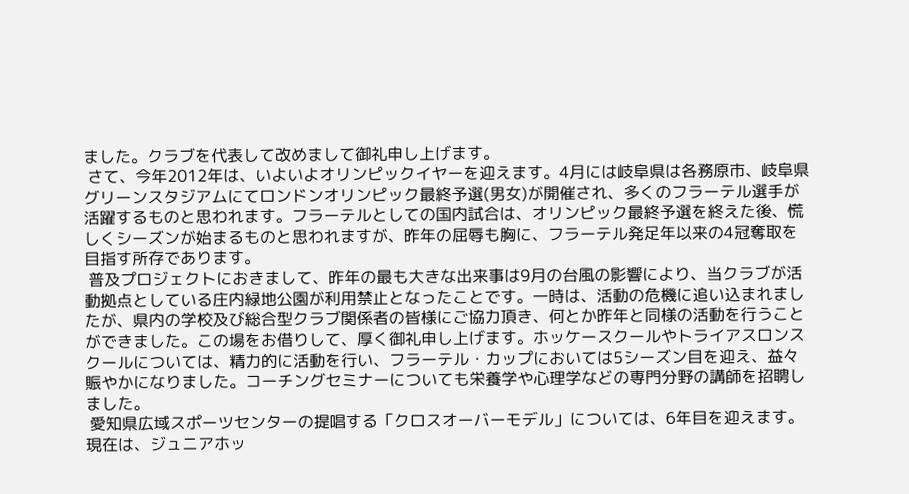ました。クラブを代表して改めまして御礼申し上げます。
 さて、今年2012年は、いよいよオリンピックイヤーを迎えます。4月には岐阜県は各務原市、岐阜県グリーンスタジアムにてロンドンオリンピック最終予選(男女)が開催され、多くのフラーテル選手が活躍するものと思われます。フラーテルとしての国内試合は、オリンピック最終予選を終えた後、慌しくシーズンが始まるものと思われますが、昨年の屈辱も胸に、フラーテル発足年以来の4冠奪取を目指す所存であります。
 普及プロジェクトにおきまして、昨年の最も大きな出来事は9月の台風の影響により、当クラブが活動拠点としている庄内緑地公園が利用禁止となったことです。一時は、活動の危機に追い込まれましたが、県内の学校及び総合型クラブ関係者の皆様にご協力頂き、何とか昨年と同様の活動を行うことができました。この場をお借りして、厚く御礼申し上げます。ホッケースクールやトライアスロンスクールについては、精力的に活動を行い、フラーテル・カップにおいては5シーズン目を迎え、益々賑やかになりました。コーチングセミナーについても栄養学や心理学などの専門分野の講師を招聘しました。
 愛知県広域スポーツセンターの提唱する「クロスオーバーモデル」については、6年目を迎えます。現在は、ジュニアホッ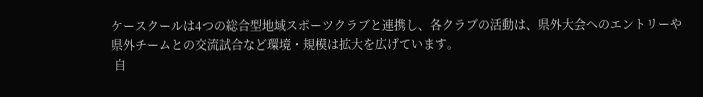ケースクールは4つの総合型地域スポーツクラブと連携し、各クラブの活動は、県外大会へのエントリーや県外チームとの交流試合など環境・規模は拡大を広げています。
 自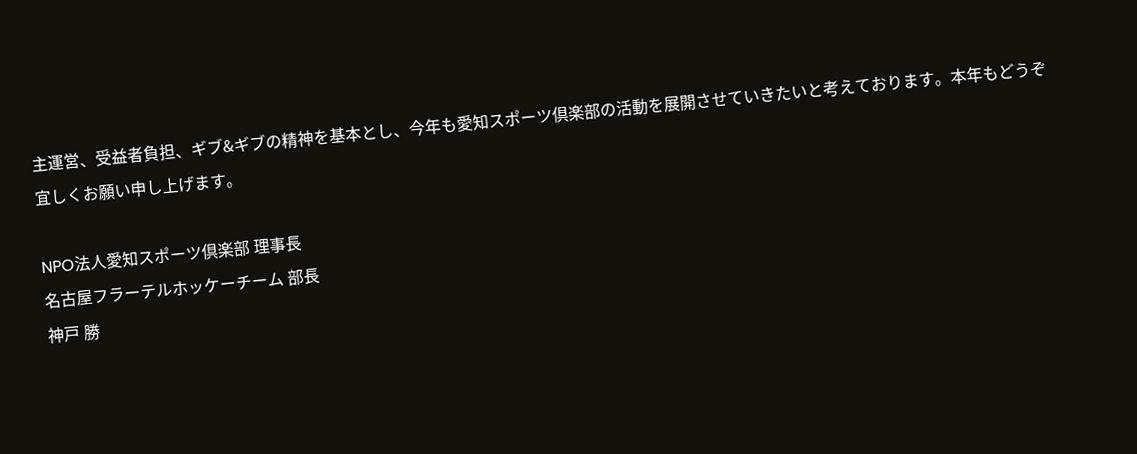主運営、受益者負担、ギブ&ギブの精神を基本とし、今年も愛知スポーツ倶楽部の活動を展開させていきたいと考えております。本年もどうぞ宜しくお願い申し上げます。

NPO法人愛知スポーツ倶楽部 理事長
名古屋フラーテルホッケーチーム 部長
神戸 勝